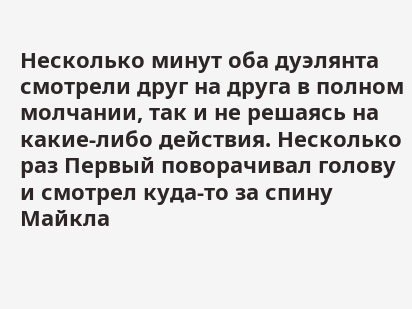Несколько минут оба дуэлянта смотрели друг на друга в полном молчании, так и не решаясь на какие-либо действия. Несколько раз Первый поворачивал голову и смотрел куда-то за спину Майкла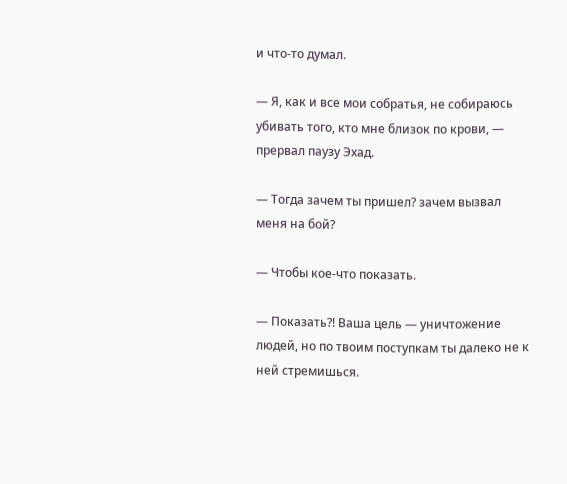и что-то думал.

— Я, как и все мои собратья, не собираюсь убивать того, кто мне близок по крови, — прервал паузу Эхад.

— Тогда зачем ты пришел? зачем вызвал меня на бой?

— Чтобы кое-что показать.

— Показать?! Ваша цель — уничтожение людей, но по твоим поступкам ты далеко не к ней стремишься.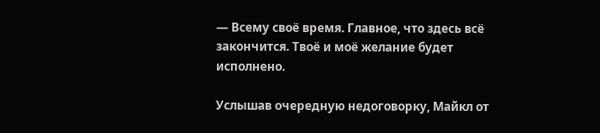— Всему своё время. Главное, что здесь всё закончится. Твоё и моё желание будет исполнено.

Услышав очередную недоговорку, Майкл от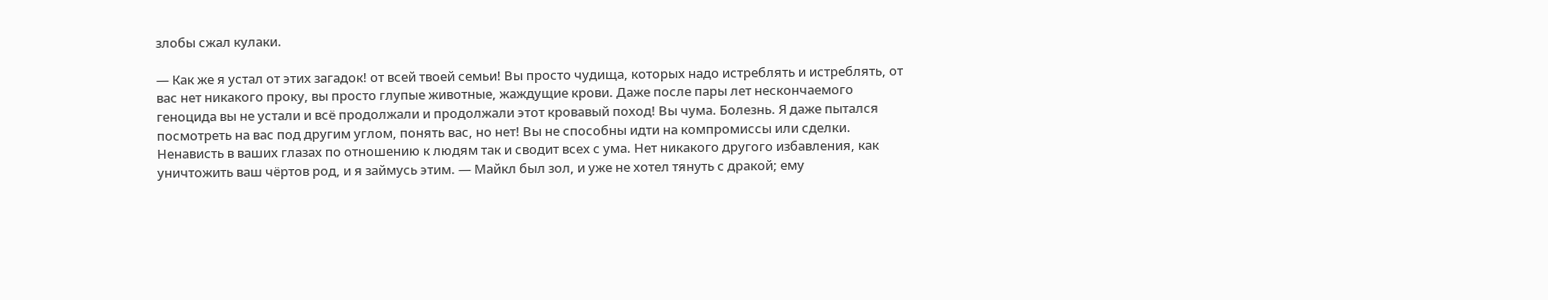злобы сжал кулаки.

— Как же я устал от этих загадок! от всей твоей семьи! Вы просто чудища, которых надо истреблять и истреблять, от вас нет никакого проку, вы просто глупые животные, жаждущие крови. Даже после пары лет нескончаемого геноцида вы не устали и всё продолжали и продолжали этот кровавый поход! Вы чума. Болезнь. Я даже пытался посмотреть на вас под другим углом, понять вас, но нет! Вы не способны идти на компромиссы или сделки. Ненависть в ваших глазах по отношению к людям так и сводит всех с ума. Нет никакого другого избавления, как уничтожить ваш чёртов род, и я займусь этим. — Майкл был зол, и уже не хотел тянуть с дракой; ему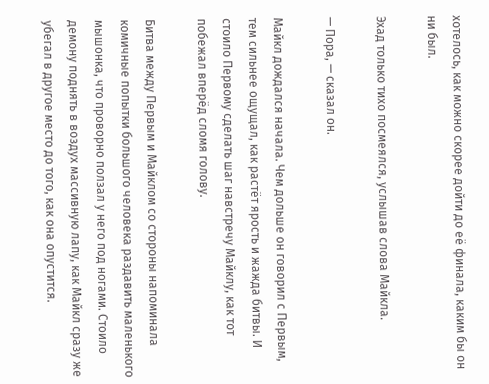хотелось, как можно скорее дойти до её финала, каким бы он ни был.

Эхад только тихо посмеялся, услышав слова Майкла.

— Пора, — сказал он.

Майкл дождался начала. Чем дольше он говорил с Первым, тем сильнее ощущал, как растёт ярость и жажда битвы. И стоило Первому сделать шаг навстречу Майклу, как тот побежал вперёд сломя голову.

Битва между Первым и Майклом со стороны напоминала комичные попытки большого человека раздавить маленького мышонка, что проворно ползал у него под ногами. Стоило демону поднять в воздух массивную лапу, как Майкл сразу же убегал в другое место до того, как она опустится.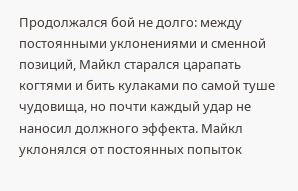Продолжался бой не долго: между постоянными уклонениями и сменной позиций, Майкл старался царапать когтями и бить кулаками по самой туше чудовища, но почти каждый удар не наносил должного эффекта. Майкл уклонялся от постоянных попыток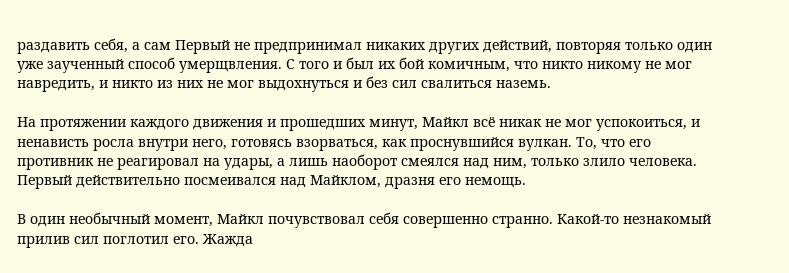раздавить себя, а сам Первый не предпринимал никаких других действий, повторяя только один уже заученный способ умерщвления. С того и был их бой комичным, что никто никому не мог навредить, и никто из них не мог выдохнуться и без сил свалиться наземь.

На протяжении каждого движения и прошедших минут, Майкл всё никак не мог успокоиться, и ненависть росла внутри него, готовясь взорваться, как проснувшийся вулкан. То, что его противник не реагировал на удары, а лишь наоборот смеялся над ним, только злило человека. Первый действительно посмеивался над Майклом, дразня его немощь.

В один необычный момент, Майкл почувствовал себя совершенно странно. Какой-то незнакомый прилив сил поглотил его. Жажда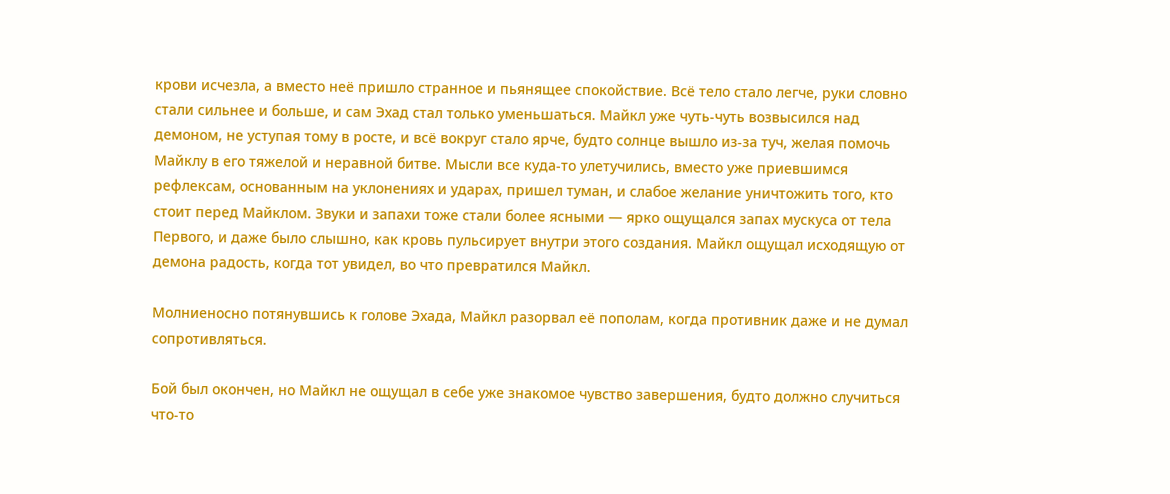крови исчезла, а вместо неё пришло странное и пьянящее спокойствие. Всё тело стало легче, руки словно стали сильнее и больше, и сам Эхад стал только уменьшаться. Майкл уже чуть-чуть возвысился над демоном, не уступая тому в росте, и всё вокруг стало ярче, будто солнце вышло из-за туч, желая помочь Майклу в его тяжелой и неравной битве. Мысли все куда-то улетучились, вместо уже приевшимся рефлексам, основанным на уклонениях и ударах, пришел туман, и слабое желание уничтожить того, кто стоит перед Майклом. Звуки и запахи тоже стали более ясными — ярко ощущался запах мускуса от тела Первого, и даже было слышно, как кровь пульсирует внутри этого создания. Майкл ощущал исходящую от демона радость, когда тот увидел, во что превратился Майкл.

Молниеносно потянувшись к голове Эхада, Майкл разорвал её пополам, когда противник даже и не думал сопротивляться.

Бой был окончен, но Майкл не ощущал в себе уже знакомое чувство завершения, будто должно случиться что-то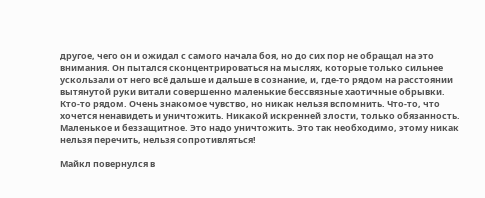другое, чего он и ожидал с самого начала боя, но до сих пор не обращал на это внимания. Он пытался сконцентрироваться на мыслях, которые только сильнее ускользали от него всё дальше и дальше в сознание, и, где-то рядом на расстоянии вытянутой руки витали совершенно маленькие бессвязные хаотичные обрывки. Кто-то рядом. Очень знакомое чувство, но никак нельзя вспомнить. Что-то, что хочется ненавидеть и уничтожить. Никакой искренней злости, только обязанность. Маленькое и беззащитное. Это надо уничтожить. Это так необходимо, этому никак нельзя перечить, нельзя сопротивляться!

Майкл повернулся в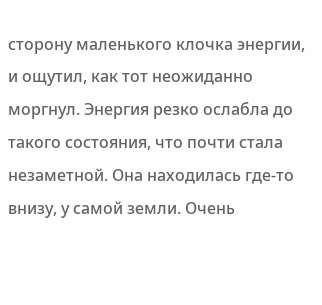сторону маленького клочка энергии, и ощутил, как тот неожиданно моргнул. Энергия резко ослабла до такого состояния, что почти стала незаметной. Она находилась где-то внизу, у самой земли. Очень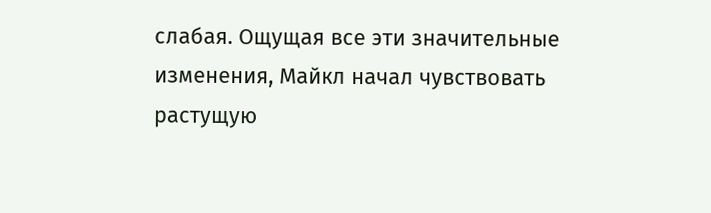слабая. Ощущая все эти значительные изменения, Майкл начал чувствовать растущую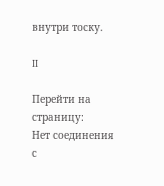внутри тоску.

II

Перейти на страницу:
Нет соединения с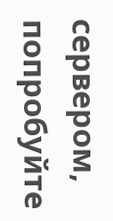сервером, попробуйте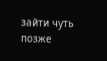зайти чуть позже